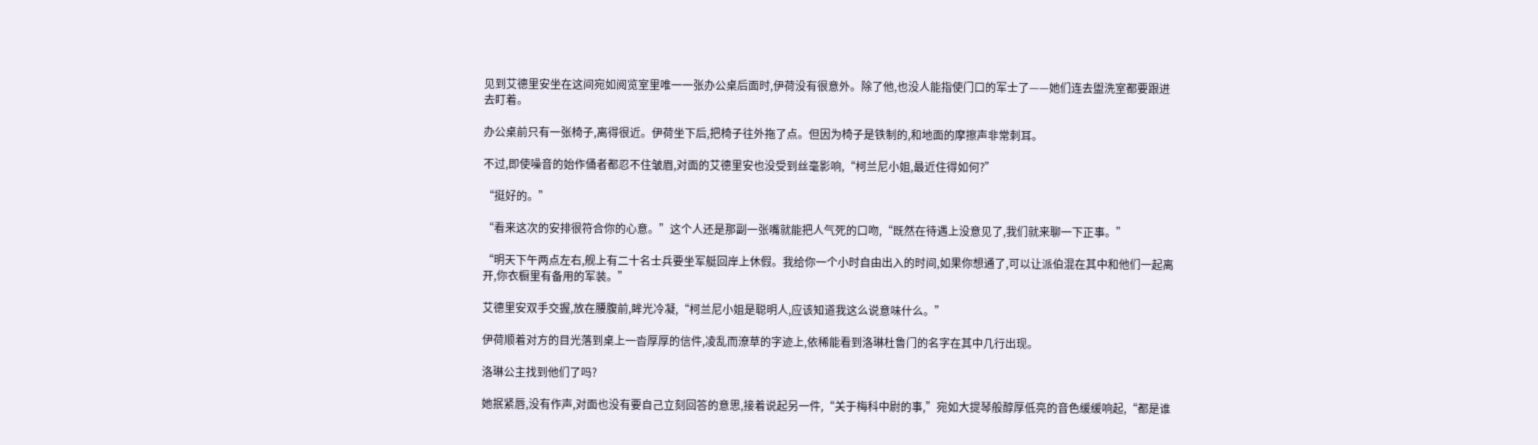见到艾德里安坐在这间宛如阅览室里唯一一张办公桌后面时,伊荷没有很意外。除了他,也没人能指使门口的军士了——她们连去盥洗室都要跟进去盯着。

办公桌前只有一张椅子,离得很近。伊荷坐下后,把椅子往外拖了点。但因为椅子是铁制的,和地面的摩擦声非常刺耳。

不过,即使噪音的始作俑者都忍不住皱眉,对面的艾德里安也没受到丝毫影响,“柯兰尼小姐,最近住得如何?”

“挺好的。”

“看来这次的安排很符合你的心意。”这个人还是那副一张嘴就能把人气死的口吻,“既然在待遇上没意见了,我们就来聊一下正事。”

“明天下午两点左右,舰上有二十名士兵要坐军艇回岸上休假。我给你一个小时自由出入的时间,如果你想通了,可以让派伯混在其中和他们一起离开,你衣橱里有备用的军装。”

艾德里安双手交握,放在腰腹前,眸光冷凝,“柯兰尼小姐是聪明人,应该知道我这么说意味什么。”

伊荷顺着对方的目光落到桌上一沓厚厚的信件,凌乱而潦草的字迹上,依稀能看到洛琳杜鲁门的名字在其中几行出现。

洛琳公主找到他们了吗?

她抿紧唇,没有作声,对面也没有要自己立刻回答的意思,接着说起另一件,“关于梅科中尉的事,”宛如大提琴般醇厚低亮的音色缓缓响起,“都是谁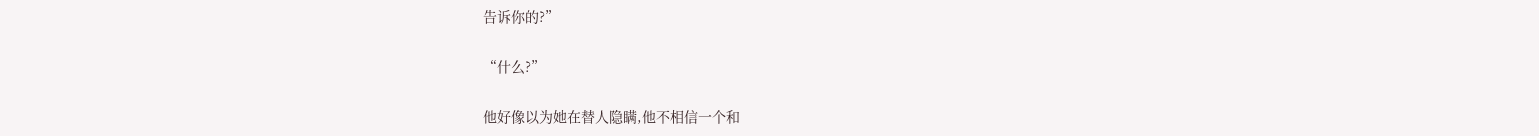告诉你的?”

“什么?”

他好像以为她在替人隐瞒,他不相信一个和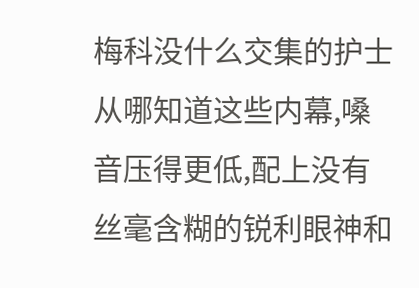梅科没什么交集的护士从哪知道这些内幕,嗓音压得更低,配上没有丝毫含糊的锐利眼神和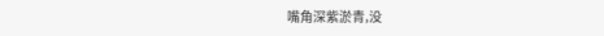嘴角深紫淤青,没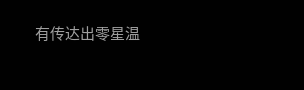有传达出零星温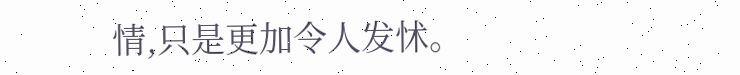情,只是更加令人发怵。